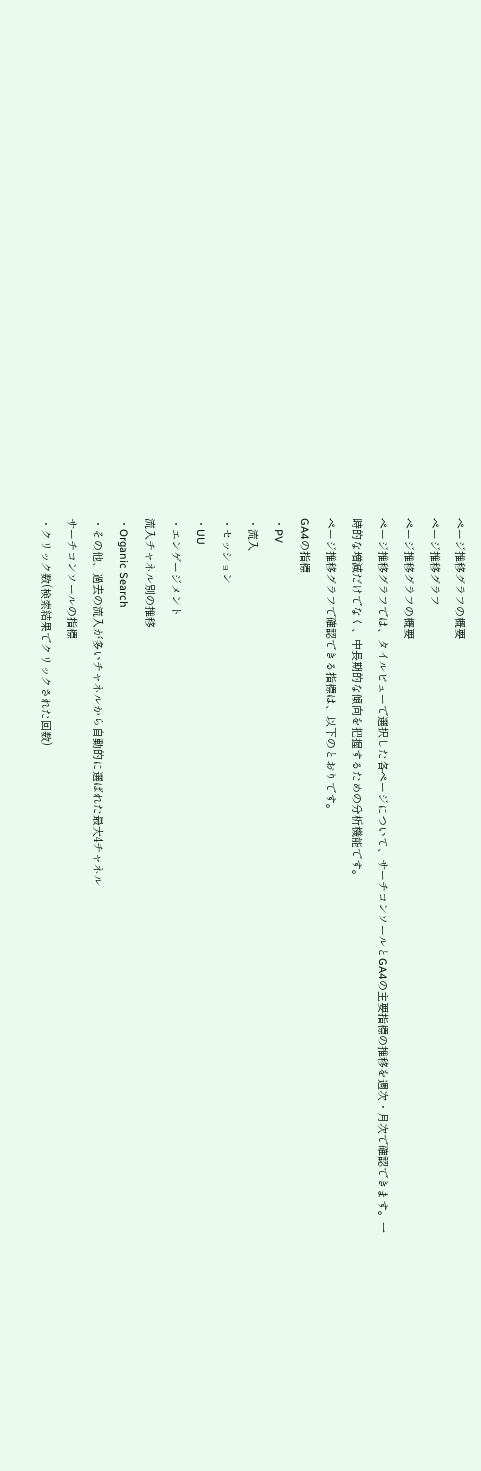ページ推移グラフの概要
ページ推移グラフ
ページ推移グラフの概要
ページ推移グラフでは、タイルビューで選択した各ページについて、サーチコンソールとGA4の主要指標の推移を週次・月次で確認できます。一時的な増減だけでなく、中長期的な傾向を把握するための分析機能です。
ページ推移グラフで確認できる指標は、以下のとおりです。
GA4の指標
・PV
・流入
・セッション
・UU
・エンゲージメント
流入チャネル別の推移
・Organic Search
・その他、過去の流入が多いチャネルから自動的に選ばれた最大4チャネル
サーチコンソールの指標
・クリック数(検索結果でクリックされた回数)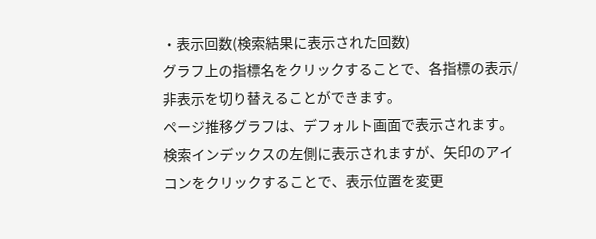・表示回数(検索結果に表示された回数)
グラフ上の指標名をクリックすることで、各指標の表示/非表示を切り替えることができます。
ページ推移グラフは、デフォルト画面で表示されます。検索インデックスの左側に表示されますが、矢印のアイコンをクリックすることで、表示位置を変更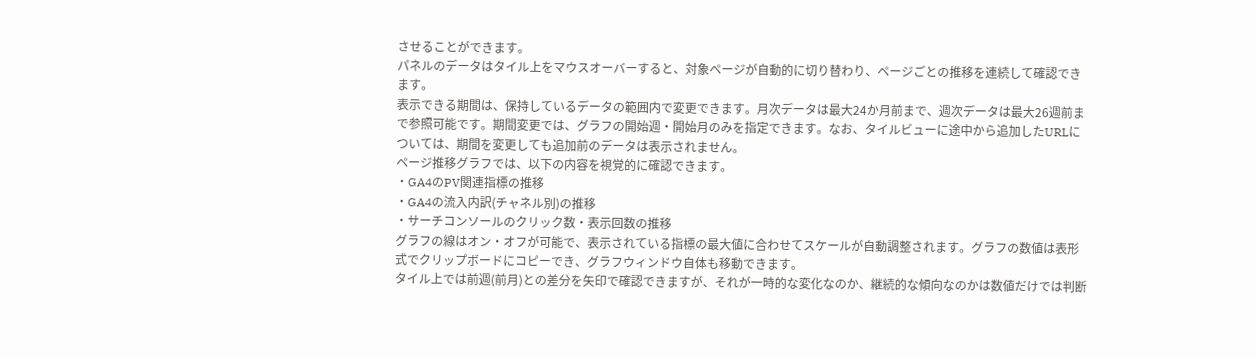させることができます。
パネルのデータはタイル上をマウスオーバーすると、対象ページが自動的に切り替わり、ページごとの推移を連続して確認できます。
表示できる期間は、保持しているデータの範囲内で変更できます。月次データは最大24か月前まで、週次データは最大26週前まで参照可能です。期間変更では、グラフの開始週・開始月のみを指定できます。なお、タイルビューに途中から追加したURLについては、期間を変更しても追加前のデータは表示されません。
ページ推移グラフでは、以下の内容を視覚的に確認できます。
・GA4のPV関連指標の推移
・GA4の流入内訳(チャネル別)の推移
・サーチコンソールのクリック数・表示回数の推移
グラフの線はオン・オフが可能で、表示されている指標の最大値に合わせてスケールが自動調整されます。グラフの数値は表形式でクリップボードにコピーでき、グラフウィンドウ自体も移動できます。
タイル上では前週(前月)との差分を矢印で確認できますが、それが一時的な変化なのか、継続的な傾向なのかは数値だけでは判断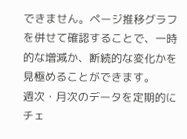できません。ページ推移グラフを併せて確認することで、一時的な増減か、断続的な変化かを見極めることができます。
週次・月次のデータを定期的にチェ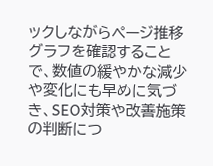ックしながらページ推移グラフを確認することで、数値の緩やかな減少や変化にも早めに気づき、SEO対策や改善施策の判断につ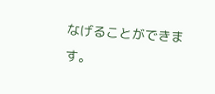なげることができます。